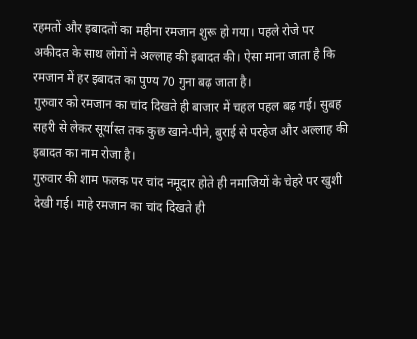रहमतों और इबादतों का महीना रमजान शुरू हो गया। पहले रोजे पर अकीदत के साथ लोगों ने अल्लाह की इबादत की। ऐसा माना जाता है कि रमजान में हर इबादत का पुण्य 70 गुना बढ़ जाता है।
गुरुवार को रमजान का चांद दिखते ही बाजार में चहल पहल बढ़ गई। सुबह सहरी से लेकर सूर्यास्त तक कुछ खाने-पीने, बुराई से परहेज और अल्लाह की इबादत का नाम रोजा है।
गुरुवार की शाम फलक पर चांद नमूदार होते ही नमाजियों के चेहरे पर खुशी देखी गई। माहे रमजान का चांद दिखते ही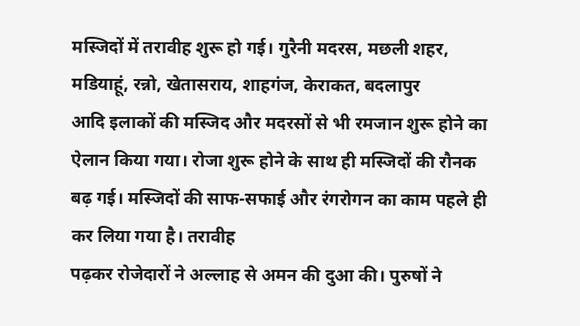मस्जिदों में तरावीह शुरू हो गई। गुरैनी मदरस, मछली शहर, मडियाहूं, रन्नो, खेतासराय, शाहगंज, केराकत, बदलापुर
आदि इलाकों की मस्जिद और मदरसों से भी रमजान शुरू होने का ऐलान किया गया। रोजा शुरू होने के साथ ही मस्जिदों की रौनक बढ़ गई। मस्जिदों की साफ-सफाई और रंगरोगन का काम पहले ही कर लिया गया है। तरावीह
पढ़कर रोजेदारों ने अल्लाह से अमन की दुआ की। पुरुषों ने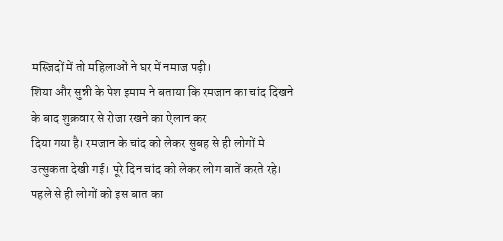मस्जिदों में तो महिलाओं ने घर में नमाज पढ़ी।
शिया और सुन्नी के पेश इमाम ने बताया कि रमजान का चांद दिखने के बाद शुक्रवार से रोजा रखने का ऐलान कर
दिया गया है। रमजान के चांद को लेकर सुबह से ही लोगों मे उत्सुकता देखी गई। पूरे दिन चांद को लेकर लोग बातें करते रहे। पहले से ही लोगों को इस बात का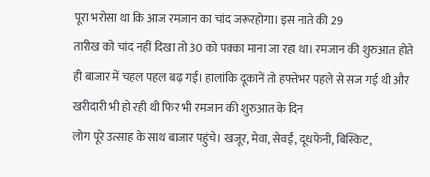पूरा भरोसा था कि आज रमजान का चांद जरूरहोगा। इस नाते की 29
तारीख को चांद नहीं दिखा तो 30 को पक्का माना जा रहा था। रमजान की शुरुआत होते ही बाजार में चहल पहल बढ़ गई। हालांकि दूकानें तो हफ्तेभर पहले से सज गई थी और खरीदारी भी हो रही थी फिर भी रमजान की शुरुआत के दिन
लोग पूरे उत्साह के साथ बाजार पहुंचे। खजूर, मेवा, सेवईं, दूधफेनी, बिस्किट,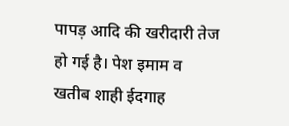पापड़ आदि की खरीदारी तेज हो गई है। पेश इमाम व खतीब शाही ईदगाह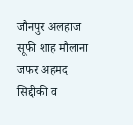जौनपुर अलहाज सूफी शाह मौलाना जफर अहमद सिद्दीकी व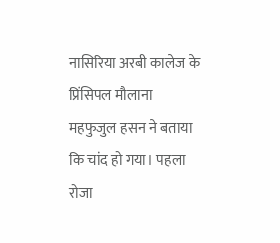नासिरिया अरबी कालेज के प्रिंसिपल मौलाना महफुजुल हसन ने बताया कि चांद हो गया। पहला रोजा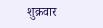शुक्रवार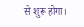से शुरू होगा।